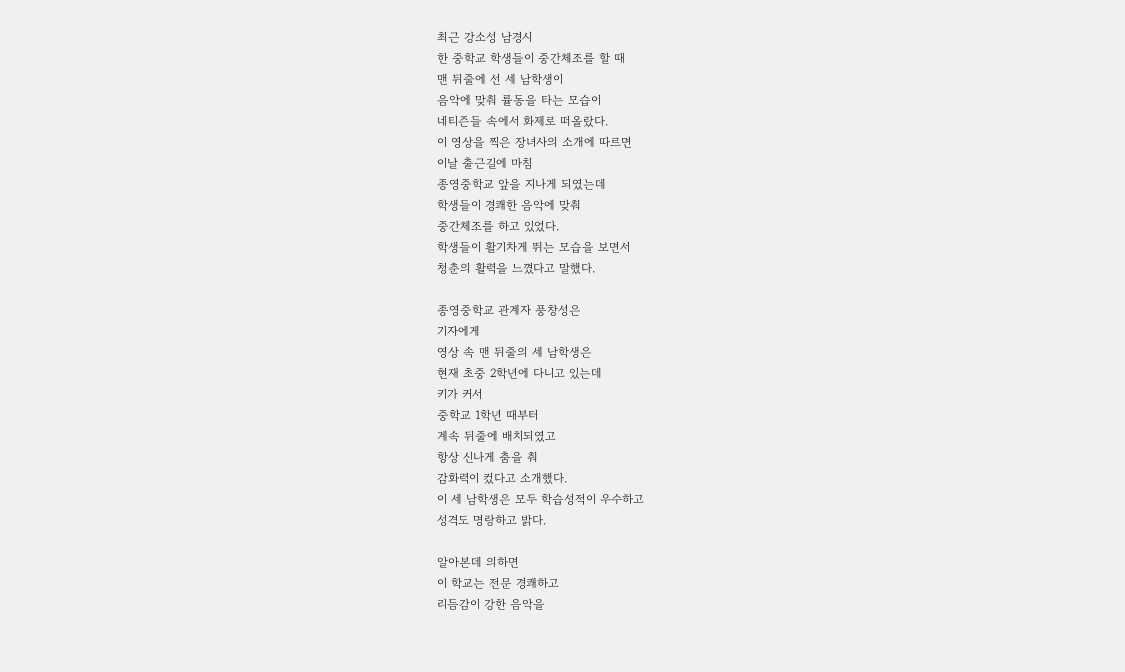최근 강소성 남경시
한 중학교 학생들이 중간체조를 할 때
맨 뒤줄에 선 세 남학생이
음악에 맞춰 률동을 타는 모습이
네티즌들 속에서 화제로 떠올랐다.
이 영상을 찍은 장녀사의 소개에 따르면
이날 출근길에 마침
종영중학교 앞을 지나게 되였는데
학생들이 경쾌한 음악에 맞춰
중간체조를 하고 있었다.
학생들이 활기차게 뛰는 모습을 보면서
청춘의 활력을 느꼈다고 말했다.

종영중학교 관계자 풍창성은
기자에게
영상 속 맨 뒤줄의 세 남학생은
현재 초중 2학년에 다니고 있는데
키가 커서
중학교 1학년 때부터
계속 뒤줄에 배치되였고
항상 신나게 춤을 춰
감화력이 컸다고 소개했다.
이 세 남학생은 모두 학습성적이 우수하고
성격도 명랑하고 밝다.

알아본데 의하면
이 학교는 전문 경쾌하고
리듬감이 강한 음악을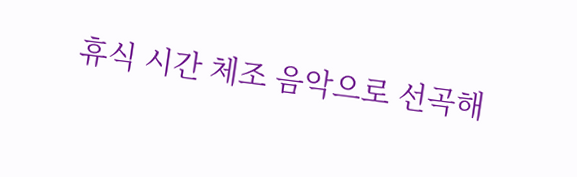휴식 시간 체조 음악으로 선곡해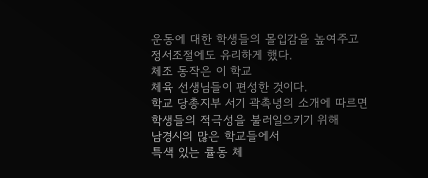운동에 대한 학생들의 몰입감을 높여주고
정서조절에도 유리하게 했다.
체조 동작은 이 학교
체육 선생님들이 편성한 것이다.
학교 당총지부 서기 곽촉녕의 소개에 따르면
학생들의 적극성을 불러일으키기 위해
남경시의 많은 학교들에서
특색 있는 률동 체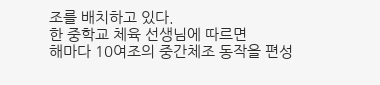조를 배치하고 있다.
한 중학교 체육 선생님에 따르면
해마다 10여조의 중간체조 동작을 편성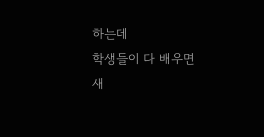하는데
학생들이 다 배우면 새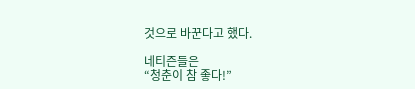것으로 바꾼다고 했다.

네티즌들은
“청춘이 참 좋다!”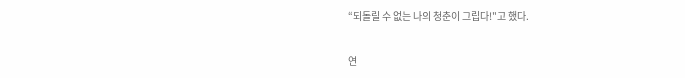“되돌릴 수 없는 나의 청춘이 그립다!"고 했다.


연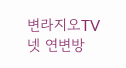변라지오TV넷 연변방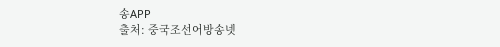송APP
출처: 중국조선어방송넷